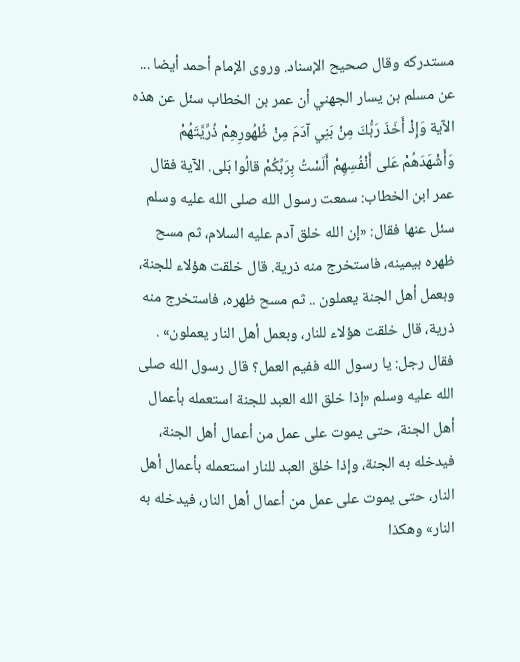مستدركه وقال صحيح الإسناد. وروى الإمام أحمد أيضا ... عن مسلم بن يسار الجهني أن عمر بن الخطاب سئل عن هذه الآية وَإِذْ أَخَذَ رَبُّكَ مِنْ بَنِي آدَمَ مِنْ ظُهُورِهِمْ ذُرِّيَّتَهُمْ وَأَشْهَدَهُمْ عَلى أَنْفُسِهِمْ أَلَسْتُ بِرَبِّكُمْ قالُوا بَلى. الآية فقال عمر ابن الخطاب: سمعت رسول الله صلى الله عليه وسلم سئل عنها فقال: «إن الله خلق آدم عليه السلام، ثم مسح ظهره بيمينه، فاستخرج منه ذرية. قال خلقت هؤلاء للجنة، وبعمل أهل الجنة يعملون .. ثم مسح ظهره، فاستخرج منه ذرية، قال خلقت هؤلاء للنار، وبعمل أهل النار يعملون» . فقال رجل: يا رسول الله ففيم العمل؟ قال رسول الله صلى الله عليه وسلم «إذا خلق الله العبد للجنة استعمله بأعمال أهل الجنة، حتى يموت على عمل من أعمال أهل الجنة، فيدخله به الجنة، وإذا خلق العبد للنار استعمله بأعمال أهل النار، حتى يموت على عمل من أعمال أهل النار، فيدخله به النار» وهكذا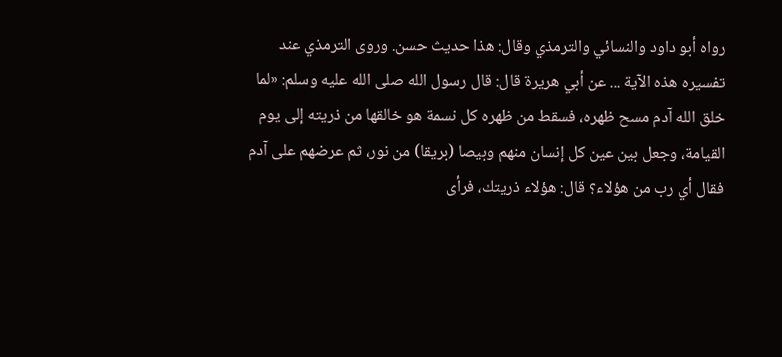رواه أبو داود والنسائي والترمذي وقال: هذا حديث حسن. وروى الترمذي عند تفسيره هذه الآية ... عن أبي هريرة قال: قال رسول الله صلى الله عليه وسلم: «لما خلق الله آدم مسح ظهره، فسقط من ظهره كل نسمة هو خالقها من ذريته إلى يوم القيامة، وجعل بين عين كل إنسان منهم وبيصا (بريقا) من نور، ثم عرضهم على آدم فقال أي رب من هؤلاء؟ قال: هؤلاء ذريتك، فرأى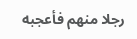رجلا منهم فأعجبه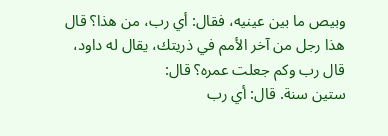وبيص ما بين عينيه، فقال: أي رب، من هذا؟ قال هذا رجل من آخر الأمم في ذريتك، يقال له داود، قال رب وكم جعلت عمره؟ قال:
ستين سنة. قال: أي رب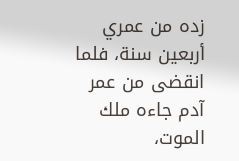زده من عمري أربعين سنة، فلما انقضى من عمر آدم جاءه ملك الموت،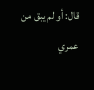قال: أو لم يبق من عمري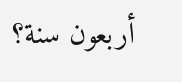أربعون سنة؟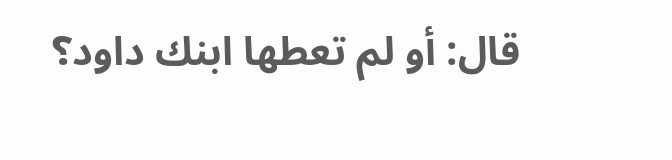قال: أو لم تعطها ابنك داود؟